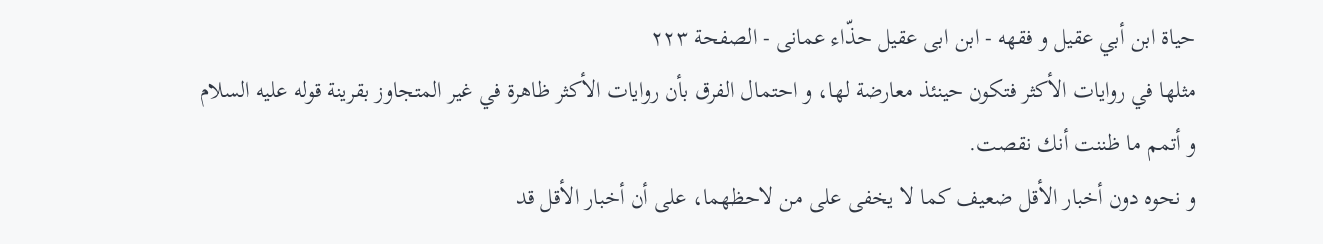حياة ابن أبي عقيل و فقهه - ابن ابى عقيل حذّاء عمانى - الصفحة ٢٢٣
مثلها في روايات الأكثر فتكون حينئذ معارضة لها، و احتمال الفرق بأن روايات الأكثر ظاهرة في غير المتجاوز بقرينة قوله عليه السلام
و أتمم ما ظننت أنك نقصت.
و نحوه دون أخبار الأقل ضعيف كما لا يخفى على من لاحظهما، على أن أخبار الأقل قد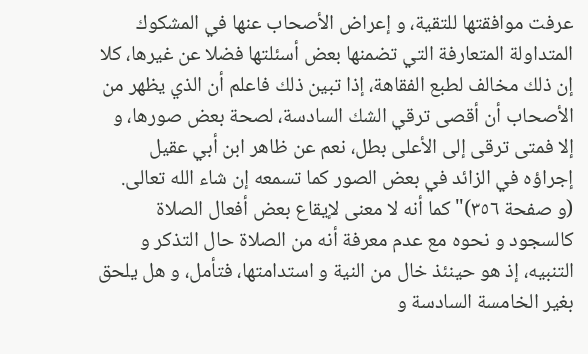عرفت موافقتها للتقية، و إعراض الأصحاب عنها في المشكوك المتداولة المتعارفة التي تضمنها بعض أسئلتها فضلا عن غيرها، كلا إن ذلك مخالف لطبع الفقاهة، إذا تبين ذلك فاعلم أن الذي يظهر من الأصحاب أن أقصى ترقي الشك السادسة، لصحة بعض صورها، و إلا فمتى ترقى إلى الأعلى بطل، نعم عن ظاهر ابن أبي عقيل إجراؤه في الزائد في بعض الصور كما تسمعه إن شاء الله تعالى.
(و صفحة ٣٥٦)" كما أنه لا معنى لإيقاع بعض أفعال الصلاة كالسجود و نحوه مع عدم معرفة أنه من الصلاة حال التذكر و التنبيه، إذ هو حينئذ خال من النية و استدامتها، فتأمل، و هل يلحق بغير الخامسة السادسة و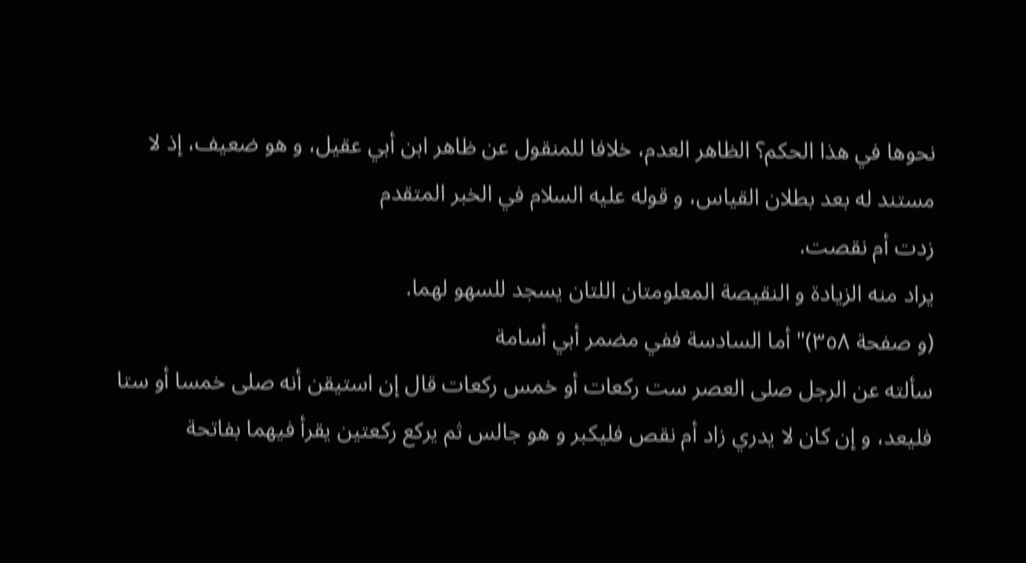نحوها في هذا الحكم؟ الظاهر العدم، خلافا للمنقول عن ظاهر ابن أبي عقيل، و هو ضعيف، إذ لا مستند له بعد بطلان القياس، و قوله عليه السلام في الخبر المتقدم
زدت أم نقصت.
يراد منه الزيادة و النقيصة المعلومتان اللتان يسجد للسهو لهما.
(و صفحة ٣٥٨)" أما السادسة ففي مضمر أبي أسامة
سألته عن الرجل صلى العصر ست ركعات أو خمس ركعات قال إن استيقن أنه صلى خمسا أو ستا فليعد، و إن كان لا يدري زاد أم نقص فليكبر و هو جالس ثم يركع ركعتين يقرأ فيهما بفاتحة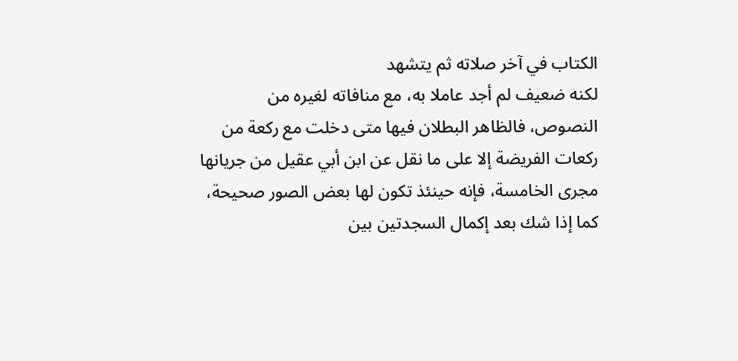الكتاب في آخر صلاته ثم يتشهد
لكنه ضعيف لم أجد عاملا به، مع منافاته لغيره من النصوص، فالظاهر البطلان فيها متى دخلت مع ركعة من ركعات الفريضة إلا على ما نقل عن ابن أبي عقيل من جريانها مجرى الخامسة، فإنه حينئذ تكون لها بعض الصور صحيحة، كما إذا شك بعد إكمال السجدتين بين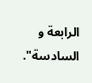الرابعة و السادسة".